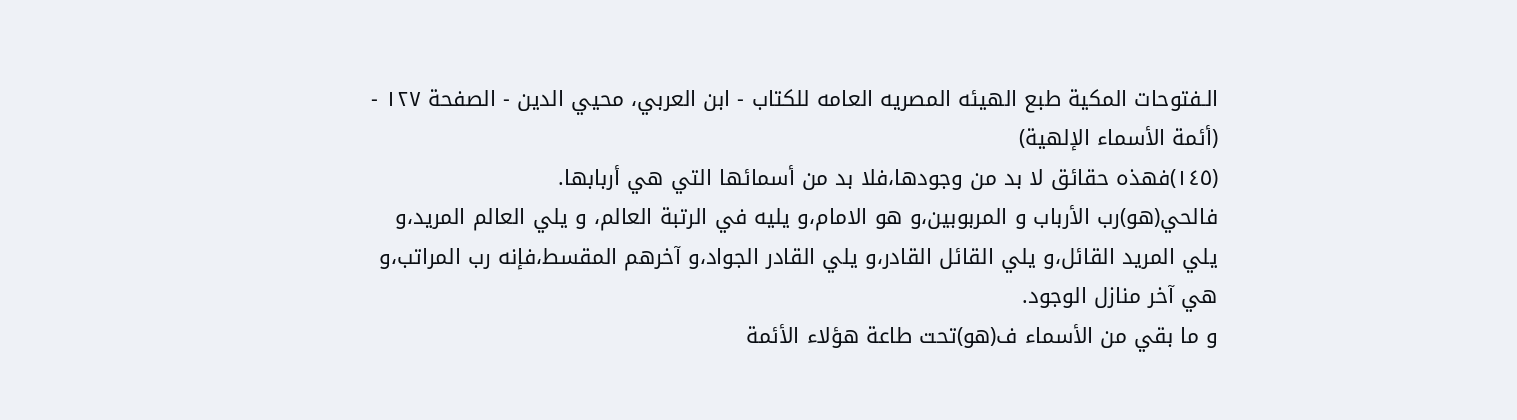الـفتوحات المکية طبع الهيئه المصريه العامه للکتاب - ابن العربي، محيي الدين - الصفحة ١٢٧ - (أئمة الأسماء الإلهية)
(١٤٥)فهذه حقائق لا بد من وجودها،فلا بد من أسمائها التي هي أربابها.
فالحي(هو)رب الأرباب و المربوبين،و هو الامام،و يليه في الرتبة العالم، و يلي العالم المريد،و يلي المريد القائل،و يلي القائل القادر،و يلي القادر الجواد،و آخرهم المقسط،فإنه رب المراتب،و هي آخر منازل الوجود.
و ما بقي من الأسماء ف(هو)تحت طاعة هؤلاء الأئمة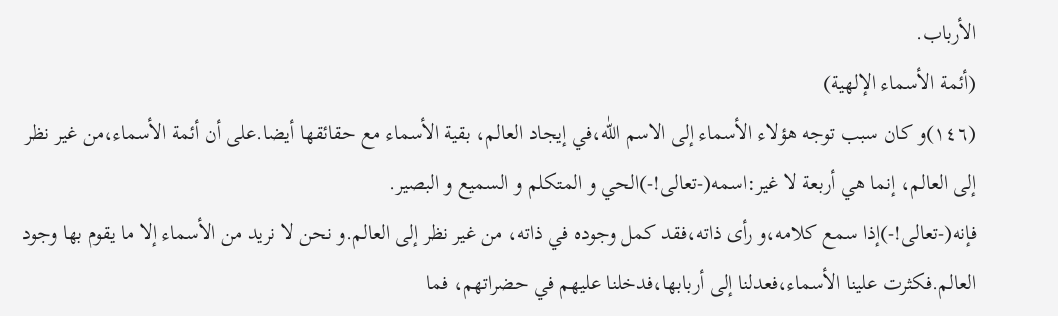الأرباب.
(أئمة الأسماء الإلهية)
(١٤٦)و كان سبب توجه هؤلاء الأسماء إلى الاسم اللّٰه،في إيجاد العالم، بقية الأسماء مع حقائقها أيضا.على أن أئمة الأسماء،من غير نظر إلى العالم، إنما هي أربعة لا غير:اسمه(-تعالى!-)الحي و المتكلم و السميع و البصير.
فإنه(-تعالى!-)إذا سمع كلامه،و رأى ذاته،فقد كمل وجوده في ذاته، من غير نظر إلى العالم.و نحن لا نريد من الأسماء إلا ما يقوم بها وجود العالم.فكثرت علينا الأسماء،فعدلنا إلى أربابها،فدخلنا عليهم في حضراتهم، فما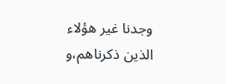وجدنا غير هؤلاء الذين ذكرناهم،و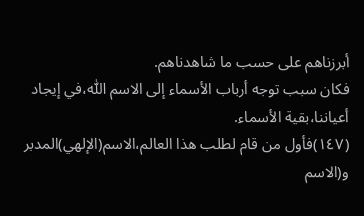أبرزناهم على حسب ما شاهدناهم.
فكان سبب توجه أرباب الأسماء إلى الاسم اللّٰه،في إيجاد أعياننا،بقية الأسماء.
(١٤٧)فأول من قام لطلب هذا العالم،الاسم(الإلهي)المدبر و(الاسم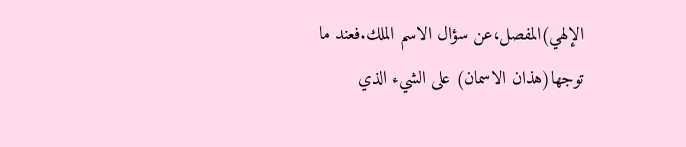الإلهي)المفصل،عن سؤال الاسم الملك.فعند ما توجها(هذان الاسمان) على الشيء الذي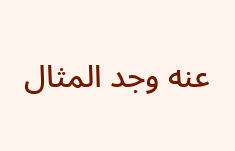عنه وجد المثال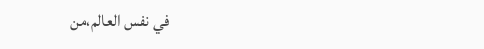في نفس العالم،من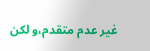غير عدم متقدم،و لكن